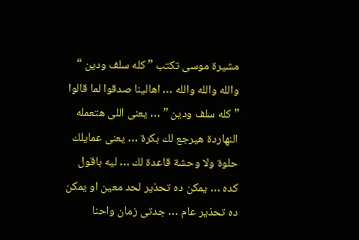مشيرة موسى تكتب ” كله سلف ودين “
والله والله والله … اهالينا صدقوا لما قالوا ” كله سلف ودين ” … يعنى اللى هتعمله النهاردة هيرجع لك بكرة … يعنى عمايلك حلوة ولا وحشة قاعدة لك … ليه باقول كده … يمكن ده تحذير لحد معين او يمكن ده تحذير عام … جدتى زمان واحنا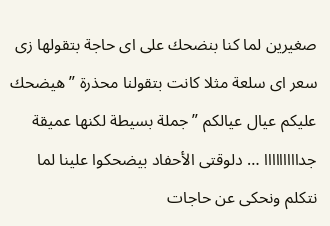صغيرين لما كنا بنضحك على اى حاجة بتقولها زى سعر اى سلعة مثلا كانت بتقولنا محذرة ” هيضحك عليكم عيال عيالكم ” جملة بسيطة لكنها عميقة جدااااااااا … دلوقتى الأحفاد بيضحكوا علينا لما نتكلم ونحكى عن حاجات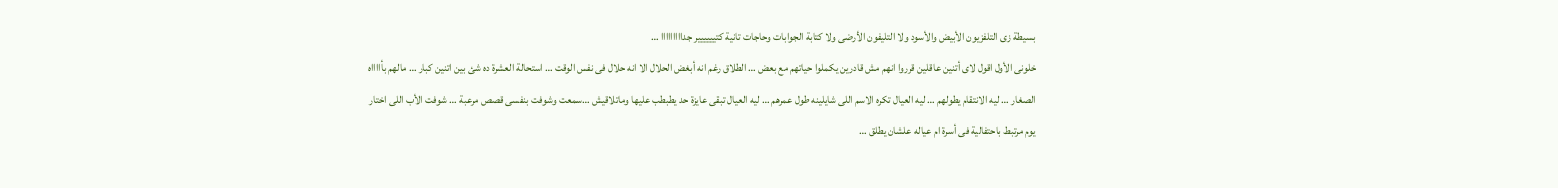بسيطة زى التلفزيون الأبيض والأسود ولا التليفون الأرضى ولا كتابة الجوابات وحاجات تانية كتيييييير جدااااااااا …
خلونى الأول اقول لاى أتنين عاقلين قرروا انهم مش قادرين يكملوا حياتهم مع بعض … الطلاق رغم انه أبغض الحلال الا انه حلال فى نفس الوقت … استحالة العشرة ده شئ بين اتنين كبار … مالهم بأااااه الصغار … ليه الانتقام يطولهم … ليه العيال تكره الاسم اللى شايلينه طول عمرهم … ليه العيال تبقى عايزة حد يطبطب عليها وماتلاقيش …سمعت وشوفت بنفسى قصص مرعبة … شوفت الأب اللى اختار يوم مرتبط باحتفالية فى أسرة ام عياله علشان يطلق …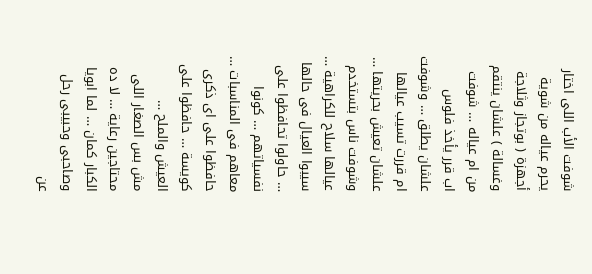شوفت الأب اللى اختار يحرم عياله من شوية أجهزة ( بوتجاز وثلاجة وغسالة ) علشان ينتقم من ام عياله … شوفت اب قرر يأخذ فلوس علشان يطلق … وشوفت ام قررت تسيب عيالها علشان تعيش بحريتها … وشوفت ناس بتستخدم عيالها سلاح للكراهية … سيبوا العيال فى حالها … حاولوا تحافظوا على نفسياتهم … كونوا معاهم فى المناسبات … حافظوا على اى ذكرى كويسة … حافظوا على العيش والملح …
مش بس الصغار اللى محتاجين رعاية … لا ده الكبار كمان … لما ابويا وصاحبى وحبيبى رحل عن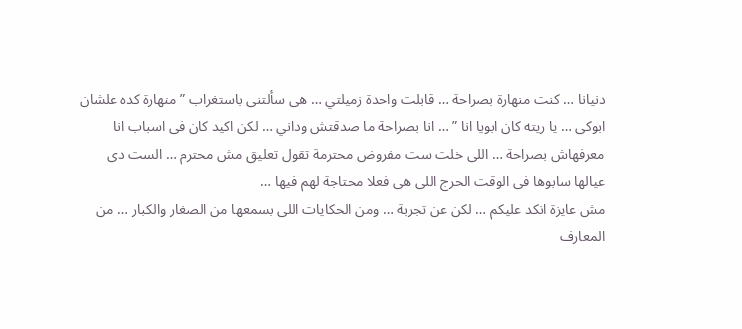دنيانا … كنت منهارة بصراحة … قابلت واحدة زميلتي … هى سألتنى باستغراب ” منهارة كده علشان ابوكى … يا ريته كان ابويا انا ” … انا بصراحة ما صدقتش وداني … لكن اكيد كان فى اسباب انا معرفهاش بصراحة … اللى خلت ست مفروض محترمة تقول تعليق مش محترم … الست دى عيالها سابوها فى الوقت الحرج اللى هى فعلا محتاجة لهم فيها …
مش عايزة انكد عليكم … لكن عن تجربة … ومن الحكايات اللى بسمعها من الصغار والكبار … من المعارف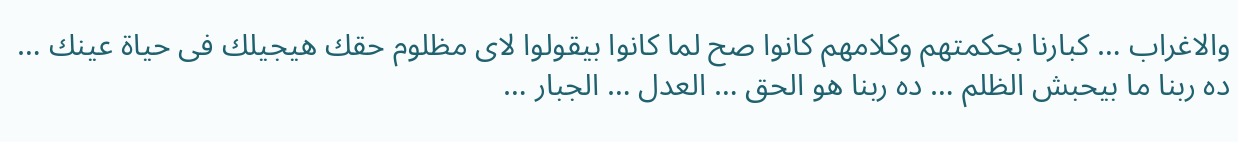والاغراب … كبارنا بحكمتهم وكلامهم كانوا صح لما كانوا بيقولوا لاى مظلوم حقك هيجيلك فى حياة عينك … ده ربنا ما بيحبش الظلم … ده ربنا هو الحق … العدل … الجبار …